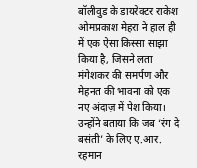बॉलीवुड के डायरेक्टर राकेश ओमप्रकाश मेहरा ने हाल ही में एक ऐसा किस्सा साझा किया है, जिसने लता मंगेशकर की समर्पण और मेहनत की भावना को एक नए अंदाज़ में पेश किया। उन्होंने बताया कि जब ‘रंग दे बसंती’ के लिए ए.आर. रहमान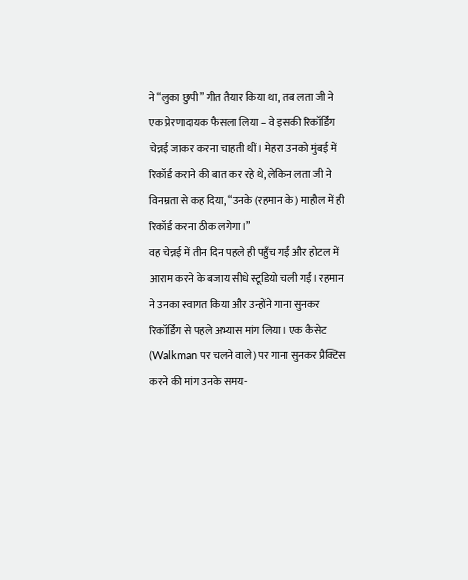ने “लुका छुपी” गीत तैयार किया था, तब लता जी ने एक प्रेरणादायक फैसला लिया – वे इसकी रिकॉर्डिंग चेन्नई जाकर करना चाहती थीं। मेहरा उनको मुंबई में रिकॉर्ड कराने की बात कर रहे थे, लेकिन लता जी ने विनम्रता से कह दिया, “उनके (रहमान के) माहौल में ही रिकॉर्ड करना ठीक लगेगा।”
वह चेन्नई में तीन दिन पहले ही पहुँच गईं और होटल में आराम करने के बजाय सीधे स्टूडियो चली गईं। रहमान ने उनका स्वागत किया और उन्होंने गाना सुनकर रिकॉर्डिंग से पहले अभ्यास मांग लिया। एक कैसेट (Walkman पर चलने वाले) पर गाना सुनकर प्रैक्टिस करने की मांग उनके समय-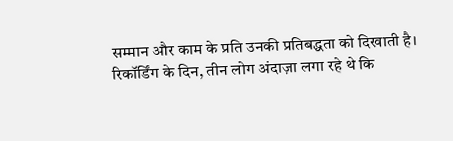सम्मान और काम के प्रति उनकी प्रतिबद्धता को दिखाती है।
रिकॉर्डिंग के दिन, तीन लोग अंदाज़ा लगा रहे थे कि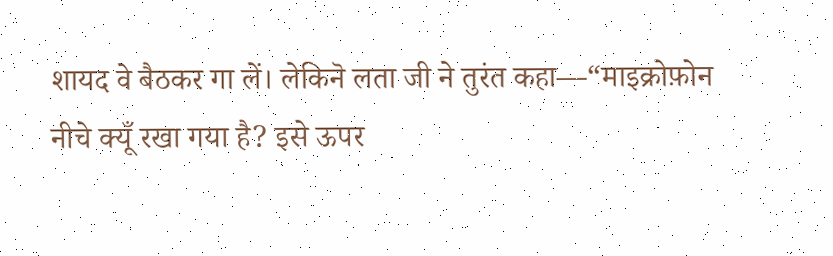शायद वे बैठकर गा लें। लेकिनॆ लता जी ने तुरंत कहा—“माइक्रोफ़ोन नीचे क्यूँ रखा गया है? इसे ऊपर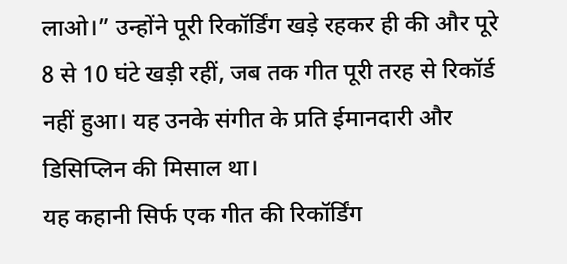लाओ।” उन्होंने पूरी रिकॉर्डिंग खड़े रहकर ही की और पूरे 8 से 10 घंटे खड़ी रहीं, जब तक गीत पूरी तरह से रिकॉर्ड नहीं हुआ। यह उनके संगीत के प्रति ईमानदारी और डिसिप्लिन की मिसाल था।
यह कहानी सिर्फ एक गीत की रिकॉर्डिंग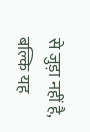से जुड़ा नहीं है, बल्कि यह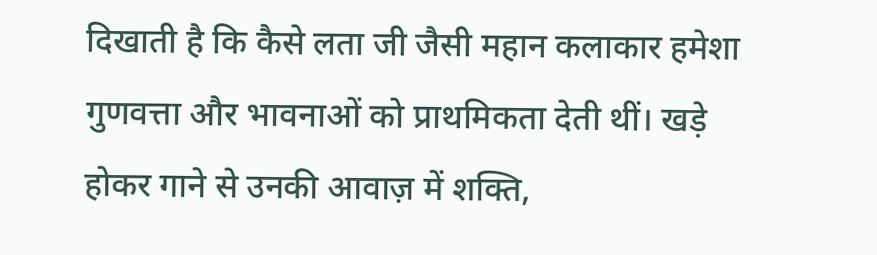दिखाती है कि कैसे लता जी जैसी महान कलाकार हमेशा गुणवत्ता और भावनाओं को प्राथमिकता देती थीं। खड़े होकर गाने से उनकी आवाज़ में शक्ति,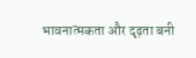भावनात्मकता और दृढ़ता बनी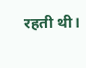रहती थी।